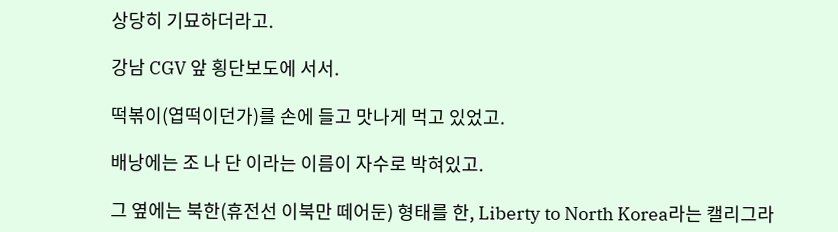상당히 기묘하더라고.

강남 CGV 앞 횡단보도에 서서.

떡볶이(엽떡이던가)를 손에 들고 맛나게 먹고 있었고.

배낭에는 조 나 단 이라는 이름이 자수로 박혀있고.

그 옆에는 북한(휴전선 이북만 떼어둔) 형태를 한, Liberty to North Korea라는 캘리그라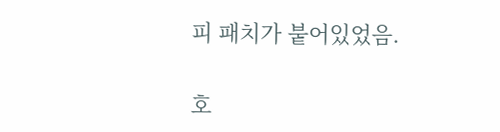피 패치가 붙어있었음.

호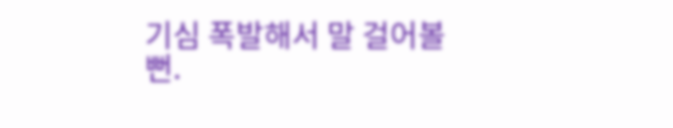기심 폭발해서 말 걸어볼 뻔.